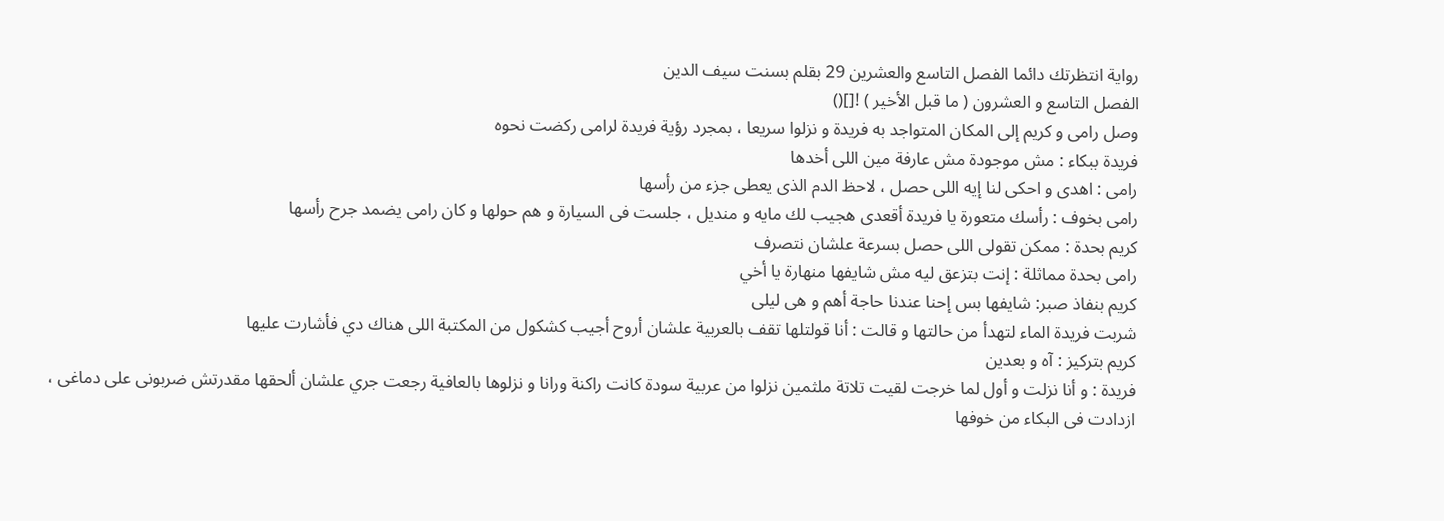رواية انتظرتك دائما الفصل التاسع والعشرين 29 بقلم بسنت سيف الدين
الفصل التاسع و العشرون ( ما قبل الأخير ) ![]()
وصل رامى و كريم إلى المكان المتواجد به فريدة و نزلوا سريعا ، بمجرد رؤية فريدة لرامى ركضت نحوه
فريدة ببكاء : مش موجودة مش عارفة مين اللى أخدها
رامى : اهدى و احكى لنا إيه اللى حصل ، لاحظ الدم الذى يعطى جزء من رأسها
رامى بخوف : رأسك متعورة يا فريدة أقعدى هجيب لك مايه و منديل ، جلست فى السيارة و هم حولها و كان رامى يضمد جرح رأسها
كريم بحدة : ممكن تقولى اللى حصل بسرعة علشان نتصرف
رامى بحدة مماثلة : إنت بتزعق ليه مش شايفها منهارة يا أخي
كريم بنفاذ صبر: شايفها بس إحنا عندنا حاجة أهم و هى ليلى
شربت فريدة الماء لتهدأ من حالتها و قالت : أنا قولتلها تقف بالعربية علشان أروح أجيب كشكول من المكتبة اللى هناك دي فأشارت عليها
كريم بتركيز : آه و بعدين
فريدة : و أنا نزلت و أول لما خرجت لقيت تلاتة ملثمين نزلوا من عربية سودة كانت راكنة ورانا و نزلوها بالعافية رجعت جري علشان ألحقها مقدرتش ضربونى على دماغى ، ازدادت فى البكاء من خوفها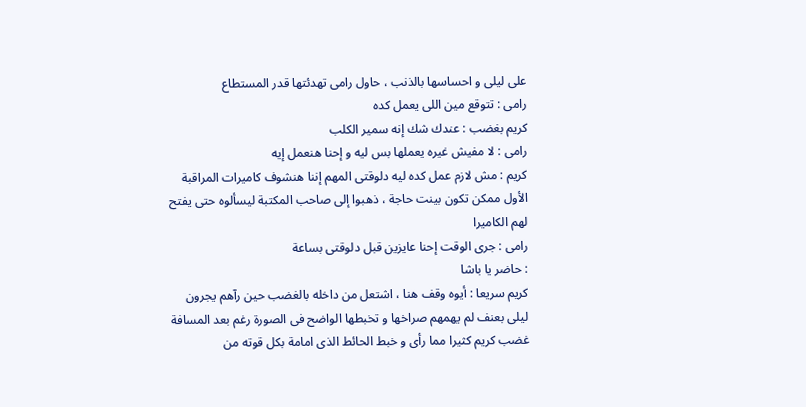على ليلى و احساسها بالذنب ، حاول رامى تهدئتها قدر المستطاع
رامى : تتوقع مين اللى يعمل كده
كريم بغضب : عندك شك إنه سمير الكلب
رامى : لا مفيش غيره يعملها بس ليه و إحنا هنعمل إيه
كريم : مش لازم عمل كده ليه دلوقتى المهم إننا هنشوف كاميرات المراقبة الأول ممكن تكون بينت حاجة ، ذهبوا إلى صاحب المكتبة ليسألوه حتى يفتح لهم الكاميرا
رامى : جرى الوقت إحنا عايزين قبل دلوقتى بساعة
: حاضر يا باشا
كريم سريعا : أيوه وقف هنا ، اشتعل من داخله بالغضب حين رآهم يجرون ليلى بعنف لم يهمهم صراخها و تخبطها الواضح فى الصورة رغم بعد المسافة
غضب كريم كثيرا مما رأى و خبط الحائط الذى امامة بكل قوته من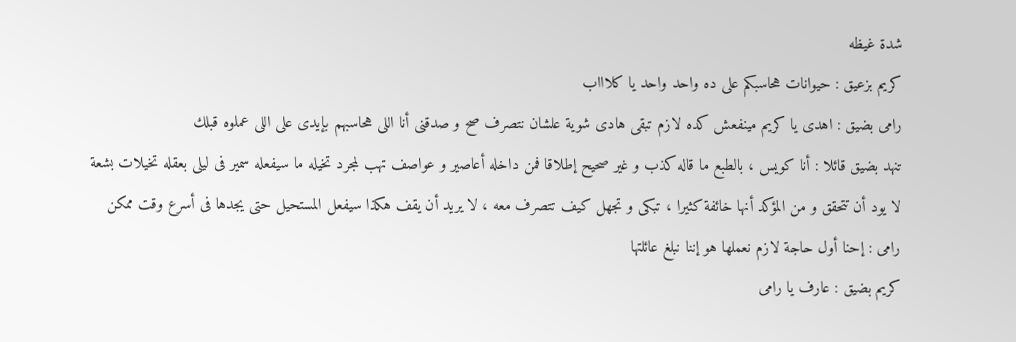شدة غيظه
كريم بزعيق : حيوانات هحاسبكم على ده واحد واحد يا كلاااب
رامى بضيق : اهدى يا كريم مينفعش كده لازم تبقى هادى شوية علشان نتصرف صح و صدقنى أنا اللى هحاسبهم بإيدى على اللى عملوه قبلك
تنهد بضيق قائلا : أنا كويس ، بالطبع ما قاله كذب و غير صحيح إطلاقا فمن داخله أعاصير و عواصف تهب لمجرد تخيله ما سيفعله سمير فى ليلى بعقله تخيلات بشعة لا يود أن تتحقق و من المؤكد أنها خائفة كثيرا ، تبكى و تجهل كيف تتصرف معه ، لا يريد أن يقف هكذا سيفعل المستحيل حتى يجدها فى أسرع وقت ممكن
رامى : إحنا أول حاجة لازم نعملها هو إننا نبلغ عائلتها
كريم بضيق : عارف يا رامى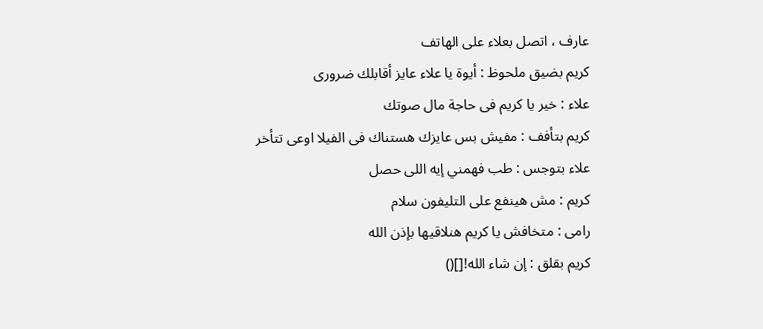عارف ، اتصل بعلاء على الهاتف
كريم بضيق ملحوظ : أيوة يا علاء عايز أقابلك ضرورى
علاء : خير يا كريم فى حاجة مال صوتك
كريم بتأفف : مفيش بس عايزك هستناك فى الفيلا اوعى تتأخر
علاء بتوجس : طب فهمني إيه اللى حصل
كريم : مش هينفع على التليفون سلام
رامى : متخافش يا كريم هنلاقيها بإذن الله
كريم بقلق : إن شاء الله![]()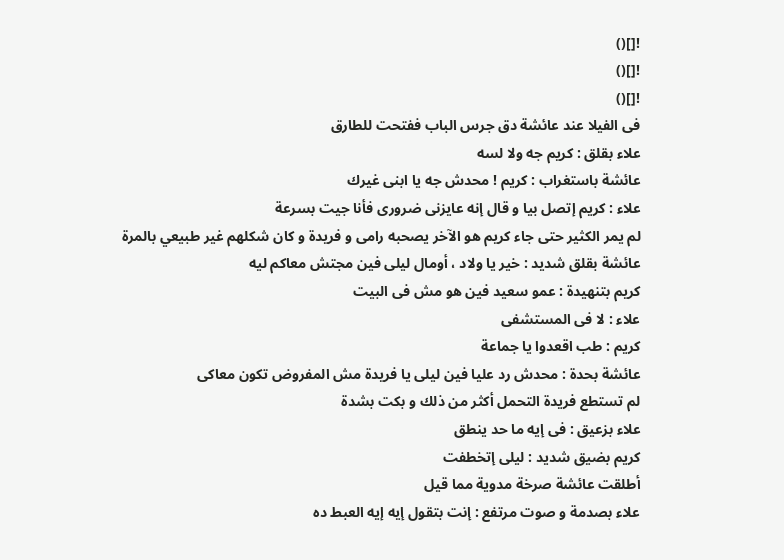![]()
![]()
![]()
فى الفيلا عند عائشة دق جرس الباب ففتحت للطارق
علاء بقلق : كريم جه ولا لسه
عائشة باستغراب : كريم ! محدش جه يا ابنى غيرك
علاء : كريم إتصل بيا و قال إنه عايزنى ضرورى فأنا جيت بسرعة
لم يمر الكثير حتى جاء كريم هو الآخر يصحبه رامى و فريدة و كان شكلهم غير طبيعي بالمرة
عائشة بقلق شديد : خير يا ولاد ، أومال ليلى فين مجتش معاكم ليه
كريم بتنهيدة : عمو سعيد فين هو مش فى البيت
علاء : لا فى المستشفى
كريم : طب اقعدوا يا جماعة
عائشة بحدة : محدش رد عليا فين ليلى يا فريدة مش المفروض تكون معاكى
لم تستطع فريدة التحمل أكثر من ذلك و بكت بشدة
علاء بزعيق : فى إيه ما حد ينطق
كريم بضيق شديد : ليلى إتخطفت
أطلقت عائشة صرخة مدوية مما قيل
علاء بصدمة و صوت مرتفع : إنت بتقول إيه إيه العبط ده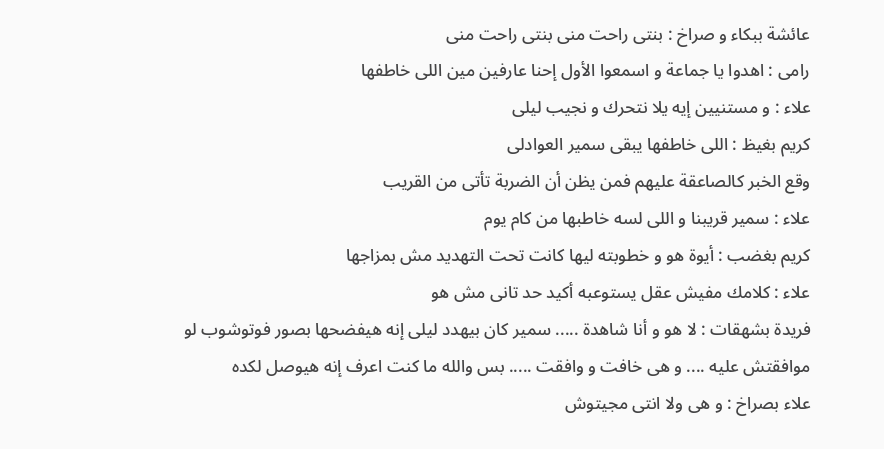عائشة ببكاء و صراخ : بنتى راحت منى بنتى راحت منى
رامى : اهدوا يا جماعة و اسمعوا الأول إحنا عارفين مين اللى خاطفها
علاء : و مستنيين إيه يلا نتحرك و نجيب ليلى
كريم بغيظ : اللى خاطفها يبقى سمير العوادلى
وقع الخبر كالصاعقة عليهم فمن يظن أن الضربة تأتى من القريب
علاء : سمير قريبنا و اللى لسه خاطبها من كام يوم
كريم بغضب : أيوة هو و خطوبته ليها كانت تحت التهديد مش بمزاجها
علاء : كلامك مفيش عقل يستوعبه أكيد حد تانى مش هو
فريدة بشهقات : لا هو و أنا شاهدة ..... سمير كان بيهدد ليلى إنه هيفضحها بصور فوتوشوب لو موافقتش عليه .... و هى خافت و وافقت ..... بس والله ما كنت اعرف إنه هيوصل لكده
علاء بصراخ : و هى ولا انتى مجيتوش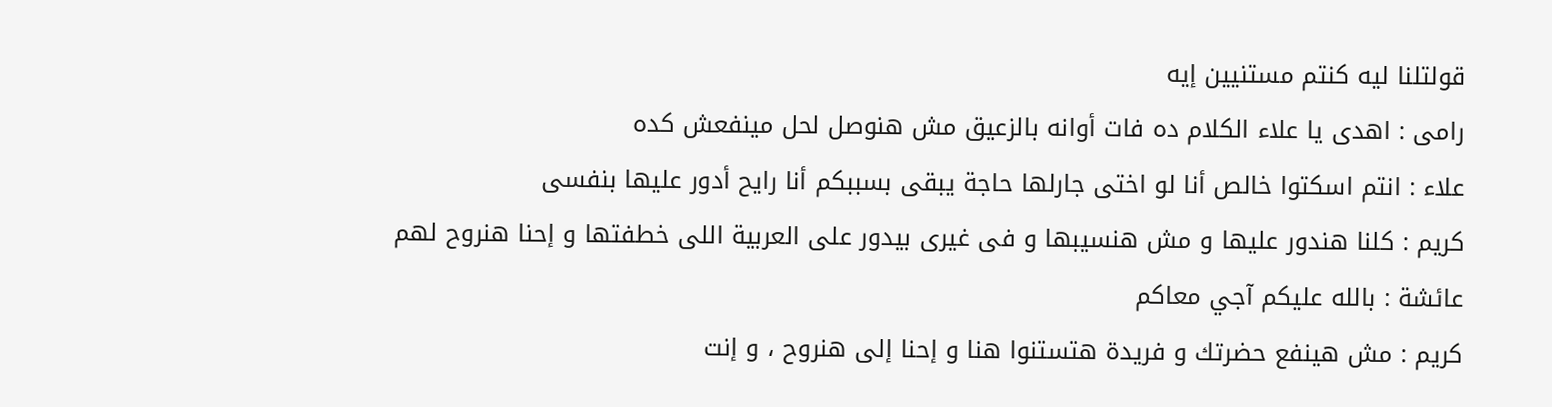قولتلنا ليه كنتم مستنيين إيه
رامى : اهدى يا علاء الكلام ده فات أوانه بالزعيق مش هنوصل لحل مينفعش كده
علاء : انتم اسكتوا خالص أنا لو اختى جارلها حاجة يبقى بسببكم أنا رايح أدور عليها بنفسى
كريم : كلنا هندور عليها و مش هنسيبها و فى غيرى بيدور على العربية اللى خطفتها و إحنا هنروح لهم
عائشة : بالله عليكم آجي معاكم
كريم : مش هينفع حضرتك و فريدة هتستنوا هنا و إحنا إلى هنروح ، و إنت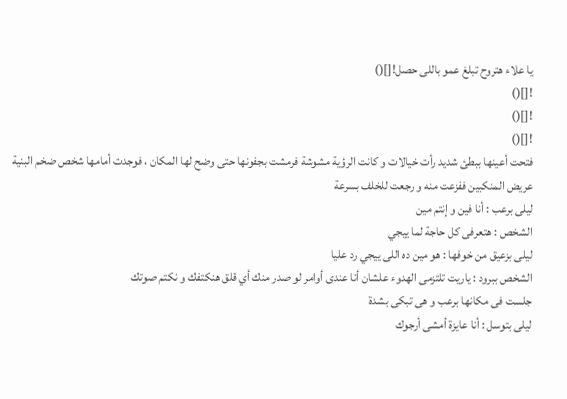يا علاء هتروح تبلغ عمو باللى حصل![]()
![]()
![]()
![]()
فتحت أعينها ببطئ شديد رأت خيالات و كانت الرؤية مشوشة فرمشت بجفونها حتى وضح لها المكان ، فوجدت أمامها شخص ضخم البنية عريض المنكبين ففزعت منه و رجعت للخلف بسرعة
ليلى برعب : أنا فين و إنتم مين
الشخص : هتعرفى كل حاجة لما ييجي
ليلى بزعيق من خوفها : هو مين ده اللى ييجي رد عليا
الشخص ببرود : ياريت تلتزمى الهدوء علشان أنا عندى أوامر لو صدر منك أي قلق هنكتفك و نكتم صوتك
جلست فى مكانها برعب و هى تبكى بشدة
ليلى بتوسل : أنا عايزة أمشى أرجوك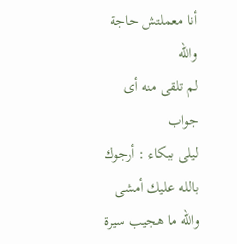أنا معملتش حاجة والله
لم تلقى منه أى جواب
ليلى ببكاء : أرجوك بالله عليك أمشى والله ما هجيب سيرة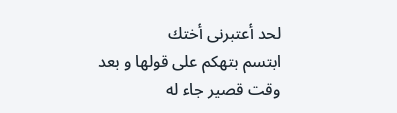لحد أعتبرنى أختك
ابتسم بتهكم على قولها و بعد وقت قصير جاء له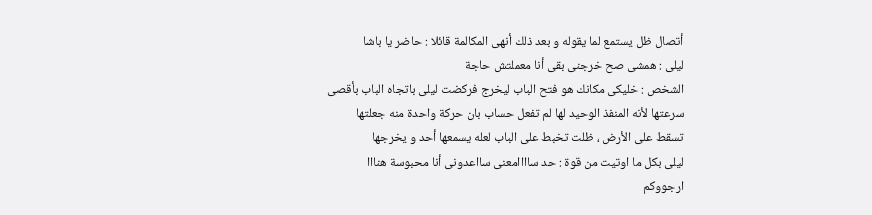أتصال ظل يستمع لما يقوله و بعد ذلك أنهى المكالمة قائلا : حاضر يا باشا
ليلى : همشى صح خرجنى بقى أنا معملتش حاجة
الشخص : خليكى مكانك هو فتح الباب ليخرج فركضت ليلى باتجاه الباب بأقصى سرعتها لأنه المنفذ الوحيد لها لم تفعل حساب بان حركة واحدة منه جعلتها تسقط على الأرض ، ظلت تخبط على الباب لعله يسمعها أحد و يخرجها
ليلى بكل ما اوتيت من قوة : حد ساااامعنى سااعدونى أنا محبوسة هنااا ارجووكم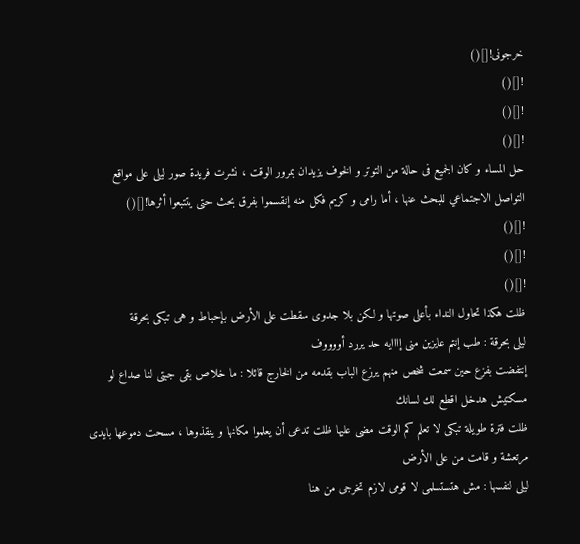خرجونى![]()
![]()
![]()
![]()
حل المساء و كان الجميع فى حالة من التوتر و الخوف يزيدان بمرور الوقت ، نشرت فريدة صور ليلى على مواقع التواصل الاجتماعي للبحث عنها ، أما رامى و كريم فكل منه إنقسموا بفرق بحث حتى يتتبعوا أثرها![]()
![]()
![]()
![]()
ظلت هكذا تحاول النداء بأعلى صوتها و لكن بلا جدوى سقطت على الأرض بإحباط و هى تبكى بحرقة
ليلى بحرقة : طب إنتم عايزين منى إااايه حد يررد أووووف
إنتفضت بفزع حين سمعت شخص منهم يرزع الباب بقدمه من الخارج قائلا : ما خلاص بقى جبتى لنا صداع لو مسكتيش هدخل اقطع لك لسانك
ظلت فترة طويلة تبكى لا تعلم كم الوقت مضى عليها ظلت تدعى أن يعلموا مكانها و ينقذوها ، مسحت دموعها بايدى مرتعشة و قامت من على الأرض
ليلى لنفسها : مش هتستسلمى لا قومى لازم تخرجى من هنا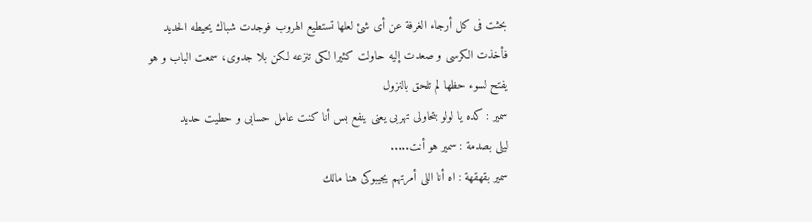بحثت فى كل أرجاء الغرفة عن أى شئ لعلها تستطيع الهروب فوجدت شباك يحيطه الحديد فأخذت الكرسى و صعدت إليه حاولت كثيرا لكى تنزعه لكن بلا جدوى، سمعت الباب و هو يفتح لسوء حظها لم تلحق بالنزول
سمير : كده يا لولو بتحاولى تهربى يعنى ينفع بس أنا كنت عامل حسابى و حطيت حديد
ليلى بصدمة : سمير هو أنت.....
سمير بقهقهة : اه أنا اللى أمرتهم يجيبوكى هنا مالك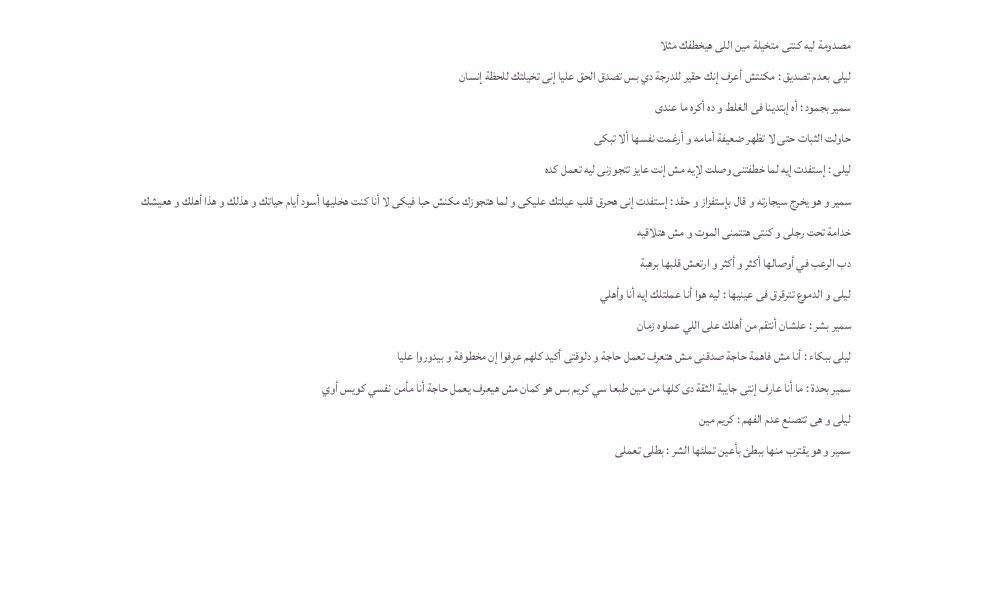مصدومة ليه كنتى متخيلة مين اللى هيخطفك مثلا
ليلى بعدم تصديق : مكنتش أعرف إنك حقير للدرجة دي بس تصدق الحق عليا إنى تخيلتك للحظة إنسان
سمير بجمود : أه إبتدينا فى الغلط و ده أكره ما عندى
حاولت الثبات حتى لا تظهر ضعيفة أمامه و أرغمت نفسها ألا تبكى
ليلى : إستفدت إيه لما خطفتنى وصلت لإيه مش إنت عايز تتجوزنى ليه تعمل كده
سمير و هو يخرج سيجارته و قال بإستفزاز و حقد : إستفدت إنى هحرق قلب عيلتك عليكى و لما هتجوزك مكنش حبا فيكى لا أنا كنت هخليها أسود أيام حياتك و هذلك و هذا أهلك و هعيشك خدامة تحت رجلى و كنتى هتتمنى الموت و مش هتلاقيه
دب الرعب في أوصالها أكثر و أكثر و ارتعش قلبها برهبة
ليلى و الدموع تترقرق فى عينيها : ليه هوا أنا عملتلك إيه أنا وأهلي
سمير بشر : علشان أنتقم من أهلك على اللي عملوه زمان
ليلى ببكاء : أنا مش فاهمة حاجة صدقنى مش هتعرف تعمل حاجة و دلوقتى أكيد كلهم عرفوا إن مخطوفة و بيدوروا عليا
سمير بحدة : ما أنا عارف إنتى جايبة الثقة دى كلها من مين طبعا سي كريم بس هو كمان مش هيعرف يعمل حاجة أنا مأمن نفسي كويس أوي
ليلى و هى تتصنع عدم الفهم : كريم مين
سمير و هو يقترب منها ببطئ بأعين تملئها الشر : بطلى تعملى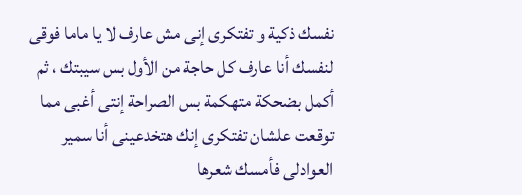نفسك ذكية و تفتكرى إنى مش عارف لا يا ماما فوقى لنفسك أنا عارف كل حاجة من الأول بس سيبتك ، ثم أكمل بضحكة متهكمة بس الصراحة إنتى أغبى مما توقعت علشان تفتكرى إنك هتخدعينى أنا سمير العوادلى فأمسك شعرها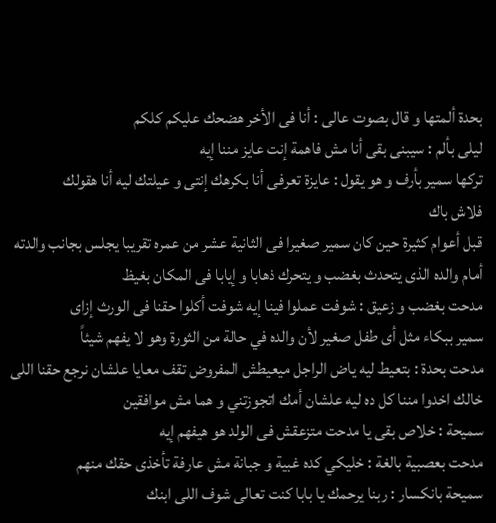بحدة ألمتها و قال بصوت عالى : أنا فى الأخر هضحك عليكم كلكم
ليلى بألم : سيبنى بقى أنا مش فاهمة إنت عايز مننا إيه
تركها سمير بأرف و هو يقول : عايزة تعرفى أنا بكرهك إنتى و عيلتك ليه أنا هقولك
فلاش باك
قبل أعوام كثيرة حين كان سمير صغيرا فى الثانية عشر من عمره تقريبا يجلس بجانب والدته أمام والده الذى يتحدث بغضب و يتحرك ذهابا و إيابا فى المكان بغيظ
مدحت بغضب و زعيق : شوفت عملوا فينا إيه شوفت أكلوا حقنا فى الورث إزاى
سمير ببكاء مثل أى طفل صغير لأن والده في حالة من الثورة وهو لا يفهم شيئاً
مدحت بحدة : بتعيط ليه ياض الراجل ميعيطش المفروض تقف معايا علشان نرجع حقنا اللى خالك اخدوا مننا كل ده ليه علشان أمك اتجوزتني و هما مش موافقين
سميحة : خلاص بقى يا مدحت متزعقش فى الولد هو هيفهم إيه
مدحت بعصبية بالغة : خليكي كده غبية و جبانة مش عارفة تأخذى حقك منهم
سميحة بانكسار : ربنا يرحمك يا بابا كنت تعالى شوف اللى ابنك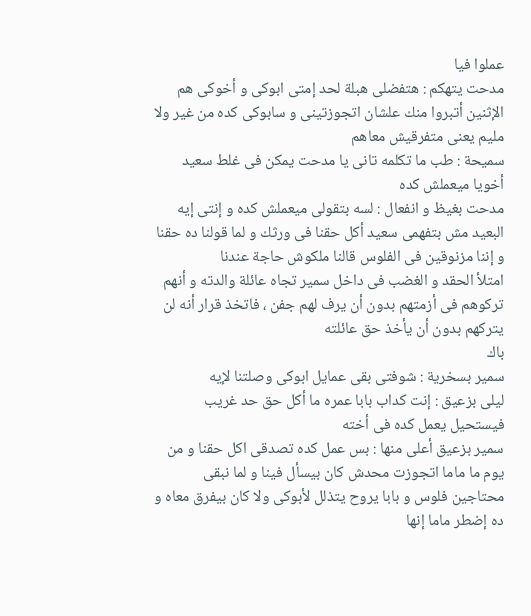عملوا فيا
مدحت يتهكم : هتفضلى هبلة لحد إمتى ابوكى و أخوكى هم الإثنين أتبروا منك علشان اتجوزتينى و سابوكى كده من غير ولا مليم يعنى متفرقيش معاهم
سميحة : طب ما تكلمه تانى يا مدحت يمكن فى غلط سعيد أخويا ميعملش كده
مدحت بغيظ و انفعال : لسه بتقولى ميعملش كده و إنتى إيه البعيد مش بتفهمى سعيد أكل حقنا فى ورثك و لما قولنا ده حقنا و إننا مزنوقين فى الفلوس قالنا ملكوش حاجة عندنا
امتلأ الحقد و الغضب فى داخل سمير تجاه عائلة والدته و أنهم تركوهم فى أزمتهم بدون أن يرف لهم جفن ، فاتخذ قرار أنه لن يتركهم بدون أن يأخذ حق عائلته
باك
سمير بسخرية : شوفتى بقى عمايل ابوكى وصلتنا لإيه
ليلى بزعيق : إنت كداب بابا عمره ما أكل حق حد غريب فيستحيل يعمل كده فى أخته
سمير بزعيق أعلى منها : بس عمل كده تصدقى اكل حقنا و من يوم ما ماما اتجوزت محدش كان بيسأل فينا و لما نبقى محتاجين فلوس و بابا يروح يتذلل لأبوكى ولا كان بيفرق معاه و ده إضطر ماما إنها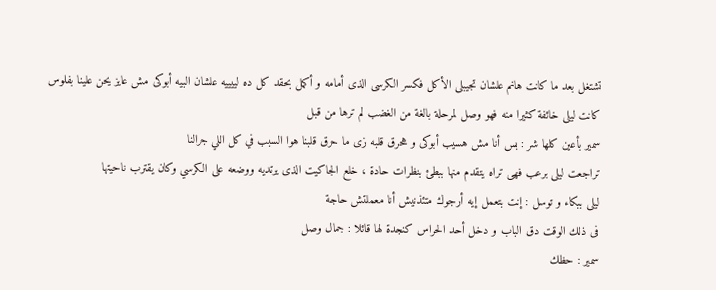تشتغل بعد ما كانت هانم علشان تجيبلى الأكل فكسر الكرسى الذى أمامه و أكمل بحقد كل ده لييييه علشان البيه أبوكى مش عايز يحن علينا بفلوس
كانت ليلى خائفة كثيرا منه فهو وصل لمرحلة بالغة من الغضب لم ترها من قبل
سمير بأعين كلها شر : بس أنا مش هسيب أبوكى و هحرق قلبه زى ما حرق قلبنا هوا السبب في كل اللي جرالنا
تراجعت ليلى برعب فهى تراه يتقدم منها ببطئ بنظرات حادة ، خلع الجاكيت الذى يرتديه ووضعه على الكرسي وكان يقترب ناحيتها
ليلى ببكاء و توسل : إنت بتعمل إيه أرجوك متئذنيش أنا معملتش حاجة
فى ذلك الوقت دق الباب و دخل أحد الحراس كنجدة لها قائلا : جمال وصل
سمير : حظك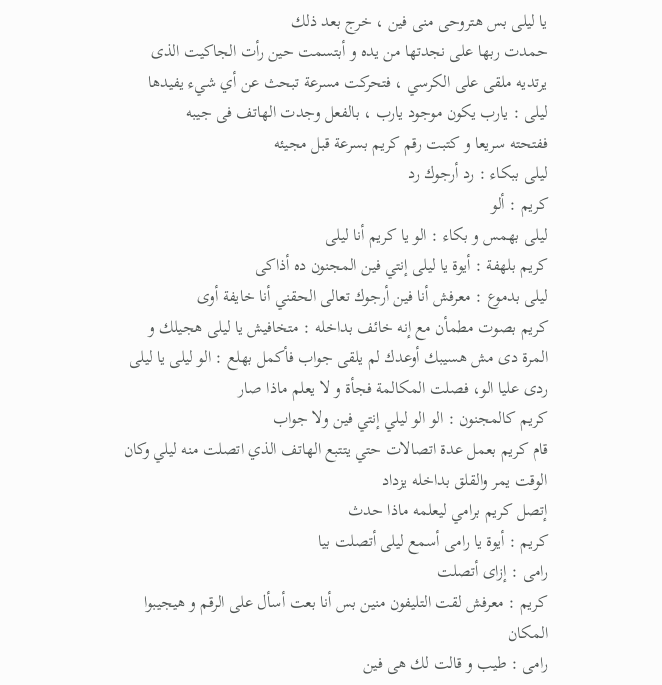يا ليلى بس هتروحى منى فين ، خرج بعد ذلك
حمدت ربها على نجدتها من يده و أبتسمت حين رأت الجاكيت الذى يرتديه ملقى على الكرسي ، فتحركت مسرعة تبحث عن أي شيء يفيدها
ليلى : يارب يكون موجود يارب ، بالفعل وجدت الهاتف فى جيبه
ففتحته سريعا و كتبت رقم كريم بسرعة قبل مجيئه
ليلى ببكاء : رد أرجوك رد
كريم : ألو
ليلى بهمس و بكاء : الو يا كريم أنا ليلى
كريم بلهفة : أيوة يا ليلى إنتي فين المجنون ده أذاكى
ليلى بدموع : معرفش أنا فين أرجوك تعالى الحقني أنا خايفة أوى
كريم بصوت مطمأن مع إنه خائف بداخله : متخافيش يا ليلى هجيلك و المرة دى مش هسيبك أوعدك لم يلقى جواب فأكمل بهلع : الو ليلى يا ليلى ردى عليا الو، فصلت المكالمة فجأة و لا يعلم ماذا صار
كريم كالمجنون : الو الو ليلي إنتي فين ولا جواب
قام كريم بعمل عدة اتصالات حتي يتتبع الهاتف الذي اتصلت منه ليلي وكان الوقت يمر والقلق بداخله يزداد
إتصل كريم برامي ليعلمه ماذا حدث
كريم : أيوة يا رامى أسمع ليلى أتصلت بيا
رامى : إزاى أتصلت
كريم : معرفش لقت التليفون منين بس أنا بعت أسأل على الرقم و هيجيبوا المكان
رامى : طيب و قالت لك هى فين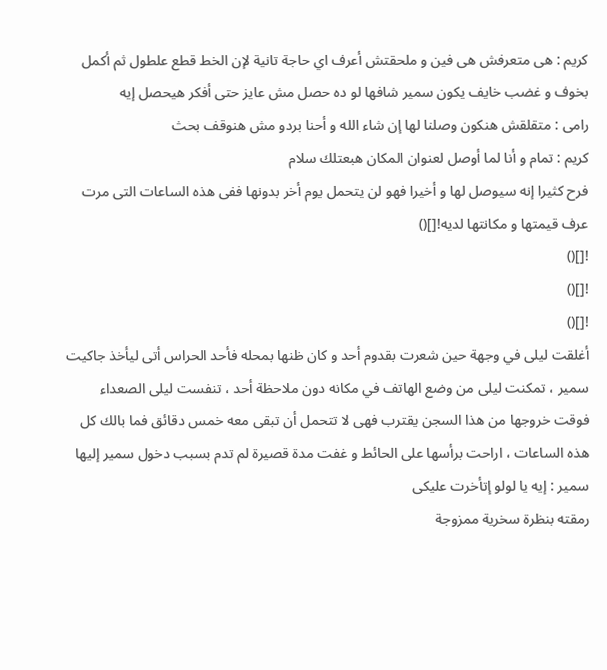كريم : هى متعرفش هى فين و ملحقتش أعرف اي حاجة تانية لإن الخط قطع علطول ثم أكمل بخوف و غضب خايف يكون سمير شافها لو ده حصل مش عايز حتى أفكر هيحصل إيه
رامى : متقلقش هنكون وصلنا لها إن شاء الله و أحنا بردو مش هنوقف بحث
كريم : تمام و أنا لما أوصل لعنوان المكان هبعتلك سلام
فرح كثيرا إنه سيوصل لها و أخيرا فهو لن يتحمل يوم أخر بدونها ففى هذه الساعات التى مرت عرف قيمتها و مكانتها لديه![]()
![]()
![]()
![]()
أغلقت ليلى في وجهة حين شعرت بقدوم أحد و كان ظنها بمحله فأحد الحراس أتى ليأخذ جاكيت سمير ، تمكنت ليلى من وضع الهاتف في مكانه دون ملاحظة أحد ، تنفست ليلى الصعداء فوقت خروجها من هذا السجن يقترب فهى لا تتحمل أن تبقى معه خمس دقائق فما بالك كل هذه الساعات ، اراحت برأسها على الحائط و غفت مدة قصيرة لم تدم بسبب دخول سمير إليها
سمير : إيه يا لولو إتأخرت عليكى
رمقته بنظرة سخرية ممزوجة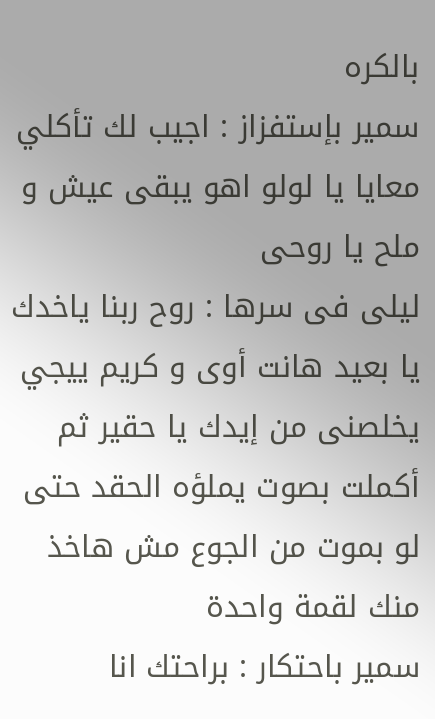بالكره
سمير بإستفزاز : اجيب لك تأكلي معايا يا لولو اهو يبقى عيش و ملح يا روحى
ليلى فى سرها : روح ربنا ياخدك يا بعيد هانت أوى و كريم ييجي يخلصنى من إيدك يا حقير ثم أكملت بصوت يملؤه الحقد حتى لو بموت من الجوع مش هاخذ منك لقمة واحدة
سمير باحتكار : براحتك انا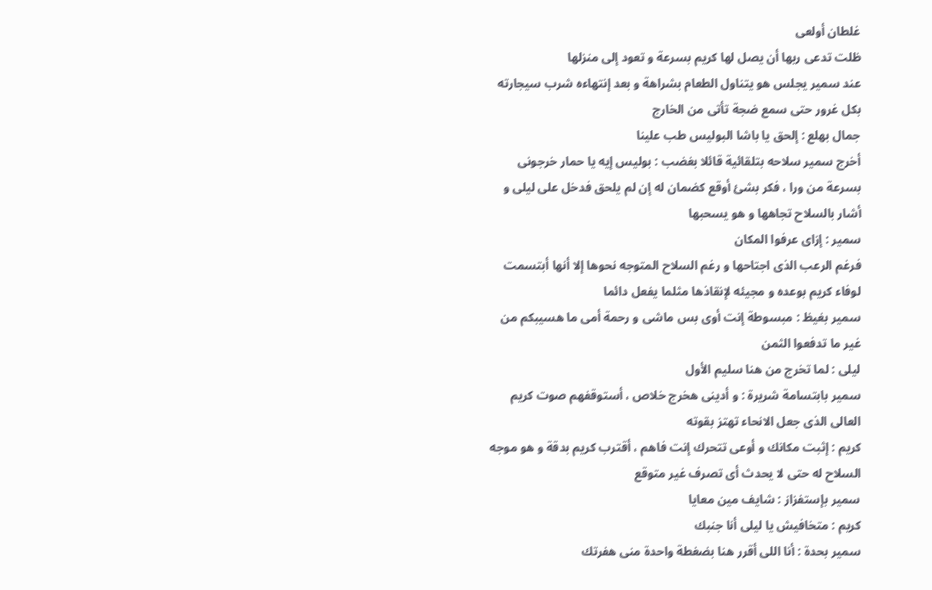غلطان أولعى
ظلت تدعى ربها أن يصل لها كريم بسرعة و تعود إلى منزلها
عند سمير يجلس هو يتناول الطعام بشراهة و بعد إنتهاءه شرب سيجارته بكل غرور حتى سمع ضجة تأتى من الخارج
جمال بهلع : إلحق يا باشا البوليس طب علينا
أخرج سمير سلاحه بتلقائية قائلا بغضب : بوليس إيه يا حمار خرجونى بسرعة من ورا ، فكر بشئ أوقع كضمان له إن لم يلحق فدخل على ليلى و أشار بالسلاح تجاهها و هو يسحبها
سمير : إزاى عرفوا المكان
فرغم الرعب الذى اجتاحها و رغم السلاح المتوجه نحوها إلا أنها أبتسمت لوفاء كريم بوعده و مجيئه لإنقاذها مثلما يفعل دائما
سمير بغيظ : مبسوطة إنت أوى بس ماشى و رحمة أمى ما هسيبكم من غير ما تدفعوا الثمن
ليلى : لما تخرج من هنا سليم الأول
سمير بابتسامة شريرة : و أدينى هخرج خلاص ، أستوقفهم صوت كريم العالى الذى جعل الانحاء تهتز بقوته
كريم : إثبت مكانك و أوعى تتحرك إنت فاهم ، أقترب كريم بدقة و هو موجه السلاح له حتى لا يحدث أى تصرف غير متوقع
سمير بإستفزاز : شايف مين معايا
كريم : متخافيش يا ليلى أنا جنبك
سمير بحدة : أنا اللى أقرر هنا بضغطة واحدة منى هفرتك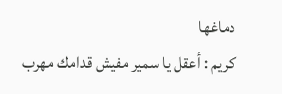دماغها
كريم : أعقل يا سمير مفيش قدامك مهرب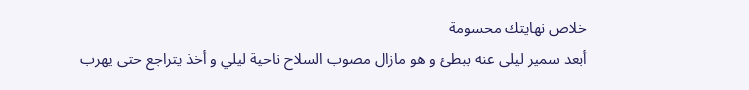خلاص نهايتك محسومة
أبعد سمير ليلى عنه ببطئ و هو مازال مصوب السلاح ناحية ليلي و أخذ يتراجع حتى يهرب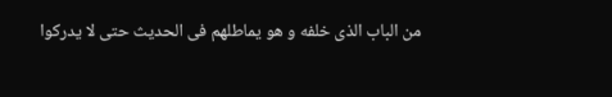من الباب الذى خلفه و هو يماطلهم فى الحديث حتى لا يدركوا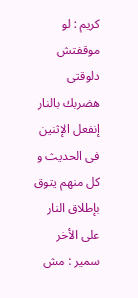كريم : لو موقفتش دلوقتى هضربك بالنار
إنفعل الإثنين فى الحديث و كل منهم يتوق بإطلاق النار على الأخر
سمير : مش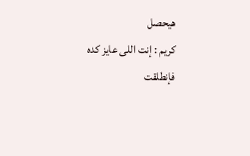هيحصل
كريم : إنت اللى عايز كده
فإنطلقت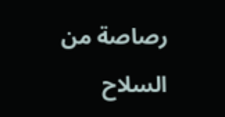رصاصة من السلاح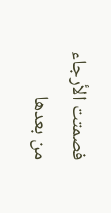فصمتت الأرجاء من بعدها